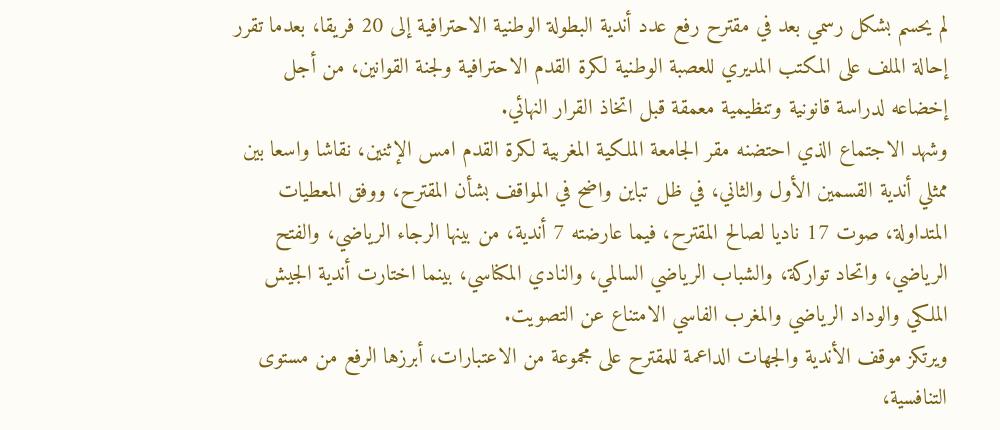لم يحسم بشكل رسمي بعد في مقترح رفع عدد أندية البطولة الوطنية الاحترافية إلى 20 فريقا، بعدما تقرر إحالة الملف على المكتب المديري للعصبة الوطنية لكرة القدم الاحترافية ولجنة القوانين، من أجل إخضاعه لدراسة قانونية وتنظيمية معمقة قبل اتخاذ القرار النهائي.
وشهد الاجتماع الذي احتضنه مقر الجامعة الملكية المغربية لكرة القدم امس الإثنين، نقاشا واسعا بين ممثلي أندية القسمين الأول والثاني، في ظل تباين واضح في المواقف بشأن المقترح، ووفق المعطيات المتداولة، صوت 17 ناديا لصالح المقترح، فيما عارضته 7 أندية، من بينها الرجاء الرياضي، والفتح الرياضي، واتحاد تواركة، والشباب الرياضي السالمي، والنادي المكناسي، بينما اختارت أندية الجيش الملكي والوداد الرياضي والمغرب الفاسي الامتناع عن التصويت.
ويرتكز موقف الأندية والجهات الداعمة للمقترح على مجموعة من الاعتبارات، أبرزها الرفع من مستوى التنافسية،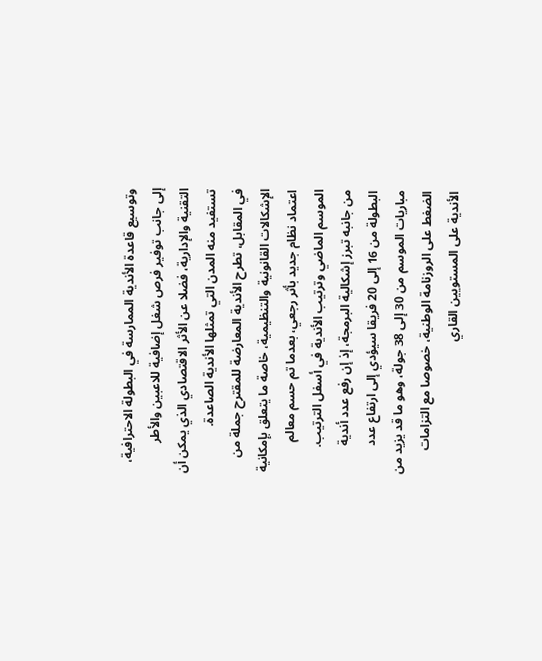وتوسيع قاعدة الأندية الممارسة في البطولة الاحترافية، إلى جانب توفير فرص شغل إضافية للاعبين والأطر التقنية والإدارية، فضلا عن الأثر الاقتصادي الذي يمكن أن تستفيد منه المدن التي تمثلها الأندية الصاعدة.
في المقابل، تطرح الأندية المعارضة للمقترح جملة من الإشكالات القانونية والتنظيمية، خاصة ما يتعلق بإمكانية اعتماد نظام جديد بأثر رجعي، بعدما تم حسم معالم الموسم الماضي وترتيب الأندية في أسفل الترتيب.
من جانبه تبرز إشكالية البرمجة، إذ إن رفع عدد أندية البطولة من 16 إلى 20 فريقا سيؤدي إلى ارتفاع عدد مباريات الموسم من 30 إلى 38 جولة، وهو ما قد يزيد من الضغط على الروزنامة الوطنية، خصوصا مع التزامات الأندية على المستويين القاري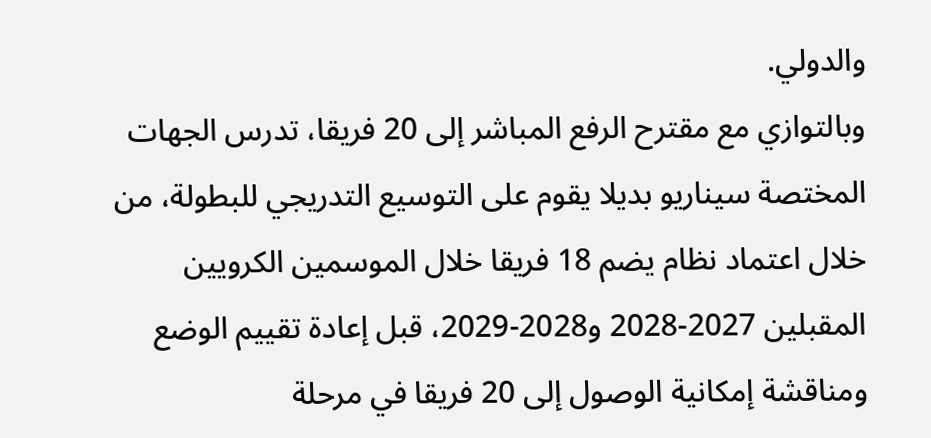والدولي.
وبالتوازي مع مقترح الرفع المباشر إلى 20 فريقا، تدرس الجهات المختصة سيناريو بديلا يقوم على التوسيع التدريجي للبطولة، من خلال اعتماد نظام يضم 18 فريقا خلال الموسمين الكرويين المقبلين 2027-2028 و2028-2029، قبل إعادة تقييم الوضع ومناقشة إمكانية الوصول إلى 20 فريقا في مرحلة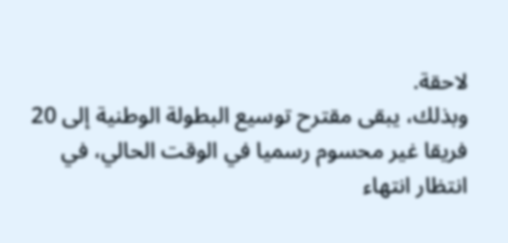لاحقة.
وبذلك، يبقى مقترح توسيع البطولة الوطنية إلى 20 فريقا غير محسوم رسميا في الوقت الحالي، في انتظار انتهاء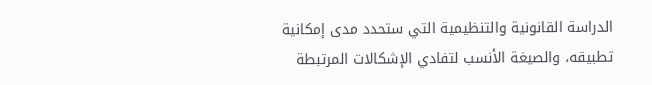الدراسة القانونية والتنظيمية التي ستحدد مدى إمكانية تطبيقه، والصيغة الأنسب لتفادي الإشكالات المرتبطة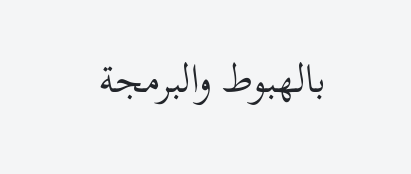بالهبوط والبرمجة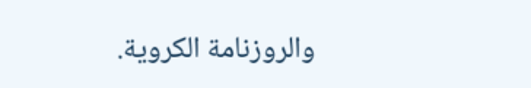والروزنامة الكروية.